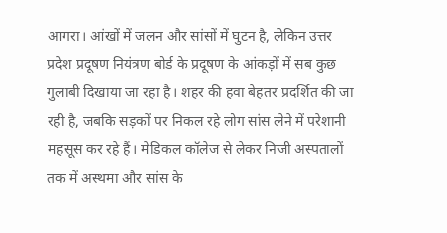आगरा। आंखों में जलन और सांसों में घुटन है, लेकिन उत्तर प्रदेश प्रदूषण नियंत्रण बोर्ड के प्रदूषण के आंकड़ों में सब कुछ गुलाबी दिखाया जा रहा है। शहर की हवा बेहतर प्रदर्शित की जा रही है, जबकि सड़कों पर निकल रहे लोग सांस लेने में परेशानी महसूस कर रहे हैं। मेडिकल कॉलेज से लेकर निजी अस्पतालों तक में अस्थमा और सांस के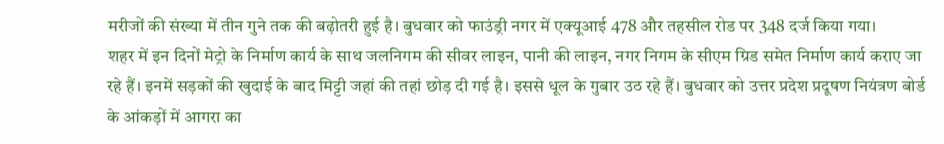मरीजों की संख्या में तीन गुने तक की बढ़ोतरी हुई है। बुधवार को फाउंड्री नगर में एक्यूआई 478 और तहसील रोड पर 348 दर्ज किया गया।
शहर में इन दिनों मेट्रो के निर्माण कार्य के साथ जलनिगम की सीवर लाइन, पानी की लाइन, नगर निगम के सीएम ग्रिड समेत निर्माण कार्य कराए जा रहे हैं। इनमें सड़कों की खुदाई के बाद मिट्टी जहां की तहां छोड़ दी गई है। इससे धूल के गुबार उठ रहे हैं। बुधवार को उत्तर प्रदेश प्रदूषण नियंत्रण बोर्ड के आंकड़ों में आगरा का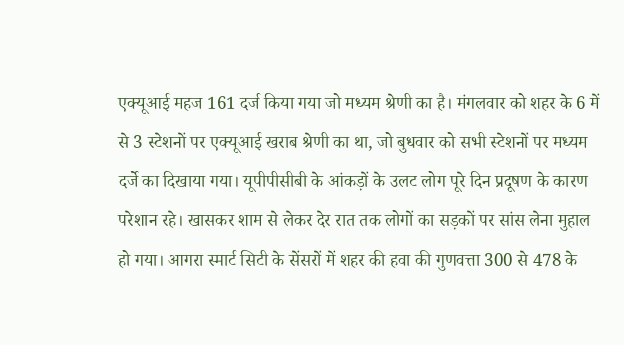एक्यूआई महज 161 दर्ज किया गया जो मध्यम श्रेणी का है। मंगलवार को शहर के 6 में से 3 स्टेशनों पर एक्यूआई खराब श्रेणी का था, जो बुधवार को सभी स्टेशनों पर मध्यम दर्जे का दिखाया गया। यूपीपीसीबी के आंकड़ों के उलट लोग पूरे दिन प्रदूषण के कारण परेशान रहे। खासकर शाम से लेकर देर रात तक लोगों का सड़कों पर सांस लेना मुहाल हो गया। आगरा स्मार्ट सिटी के सेंसरों में शहर की हवा की गुणवत्ता 300 से 478 के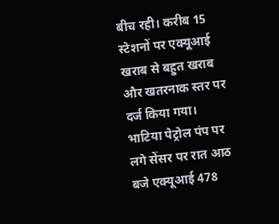बीच रही। करीब 15 स्टेशनों पर एक्यूआई खराब से बहुत खराब और खतरनाक स्तर पर दर्ज किया गया। भाटिया पेट्रोल पंप पर लगे सेंसर पर रात आठ बजे एक्यूआई 478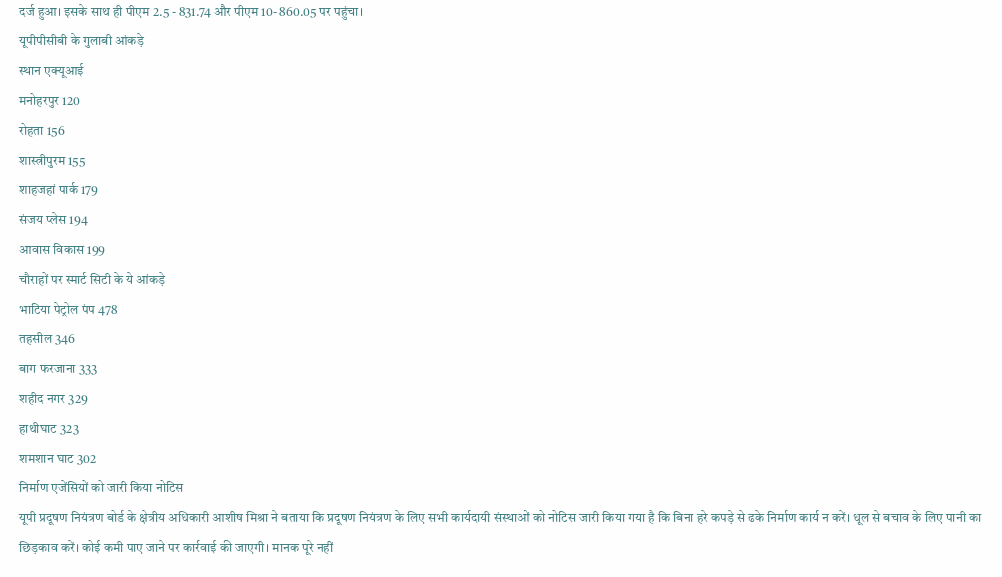दर्ज हुआ। इसके साथ ही पीएम 2.5 - 831.74 और पीएम 10- 860.05 पर पहुंचा।
यूपीपीसीबी के गुलाबी आंकड़े
स्थान एक्यूआई
मनोहरपुर 120
रोहता 156
शास्त्रीपुरम 155
शाहजहां पार्क 179
संजय प्लेस 194
आवास विकास 199
चौराहों पर स्मार्ट सिटी के ये आंकड़े
भाटिया पेट्रोल पंप 478
तहसील 346
बाग फरजाना 333
शहीद नगर 329
हाथीघाट 323
शमशान घाट 302
निर्माण एजेंसियों को जारी किया नोटिस
यूपी प्रदूषण नियंत्रण बोर्ड के क्षेत्रीय अधिकारी आशीष मिश्रा ने बताया कि प्रदूषण नियंत्रण के लिए सभी कार्यदायी संस्थाओं को नोटिस जारी किया गया है कि बिना हरे कपड़े से ढके निर्माण कार्य न करें। धूल से बचाव के लिए पानी का छिड़काव करें। कोई कमी पाए जाने पर कार्रवाई की जाएगी। मानक पूरे नहीं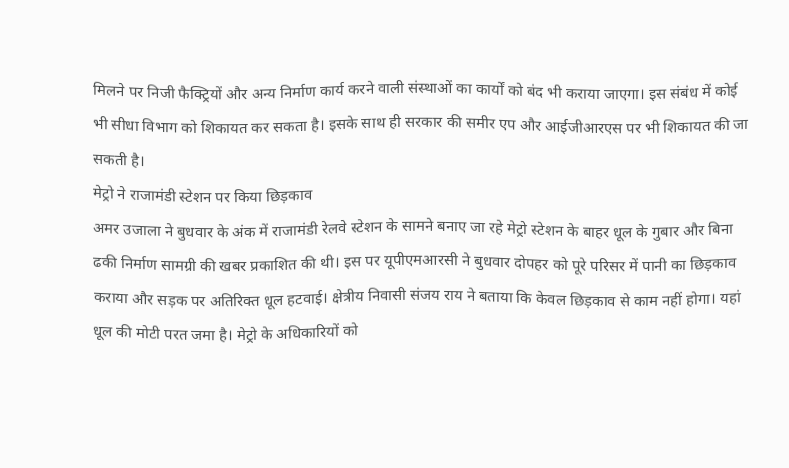मिलने पर निजी फैक्ट्रियों और अन्य निर्माण कार्य करने वाली संस्थाओं का कार्यों को बंद भी कराया जाएगा। इस संबंध में कोई भी सीधा विभाग को शिकायत कर सकता है। इसके साथ ही सरकार की समीर एप और आईजीआरएस पर भी शिकायत की जा सकती है।
मेट्रो ने राजामंडी स्टेशन पर किया छिड़काव
अमर उजाला ने बुधवार के अंक में राजामंडी रेलवे स्टेशन के सामने बनाए जा रहे मेट्रो स्टेशन के बाहर धूल के गुबार और बिना ढकी निर्माण सामग्री की खबर प्रकाशित की थी। इस पर यूपीएमआरसी ने बुधवार दोपहर को पूरे परिसर में पानी का छिड़काव कराया और सड़क पर अतिरिक्त धूल हटवाई। क्षेत्रीय निवासी संजय राय ने बताया कि केवल छिड़काव से काम नहीं होगा। यहां धूल की मोटी परत जमा है। मेट्रो के अधिकारियों को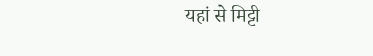यहां से मिट्टी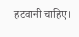हटवानी चाहिए।